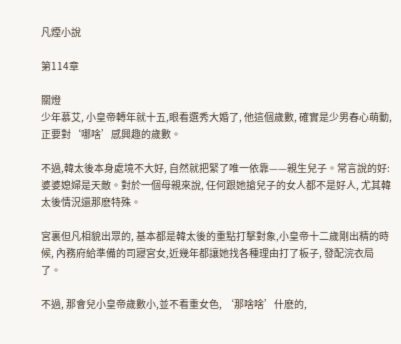凡煙小說

第114章

關燈
少年慕艾, 小皇帝轉年就十五,眼看選秀大婚了, 他這個歲數, 確實是少男春心萌動, 正要對‘哪啥’感興趣的歲數。

不過,韓太後本身處境不大好, 自然就把緊了唯一依靠——親生兒子。常言說的好:婆婆媳婦是天敵。對於一個母親來說, 任何跟她搶兒子的女人都不是好人, 尤其韓太後情況還那麽特殊。

宮裏但凡相貌出眾的, 基本都是韓太後的重點打擊對象,小皇帝十二歲剛出精的時候, 內務府給準備的司寢宮女,近幾年都讓她找各種理由打了板子, 發配浣衣局了。

不過, 那會兒小皇帝歲數小,並不看重女色, ‘那啥啥’什麽的,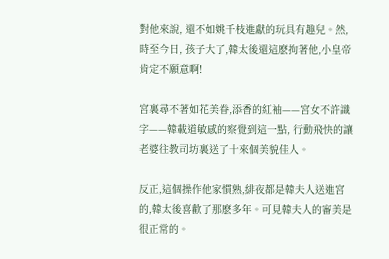對他來說, 還不如姚千枝進獻的玩具有趣兒。然,時至今日, 孩子大了,韓太後還這麽拘著他,小皇帝肯定不願意啊!

宮裏尋不著如花美眷,添香的紅袖——宮女不許識字——韓載道敏感的察覺到這一點, 行動飛快的讓老婆往教司坊裏送了十來個美貌佳人。

反正,這個操作他家慣熟,緋夜都是韓夫人送進宮的,韓太後喜歡了那麽多年。可見韓夫人的審美是很正常的。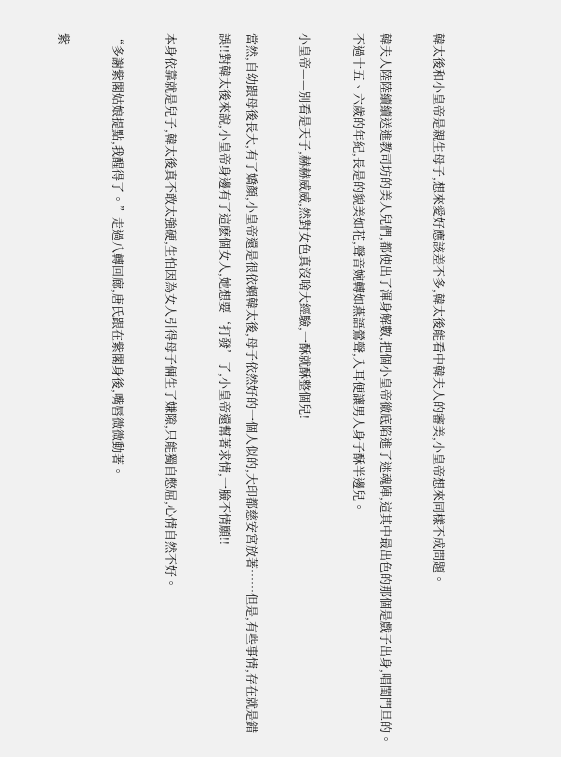韓太後和小皇帝是親生母子,想來愛好應該差不多,韓太後能看中韓夫人的審美,小皇帝想來同樣不成問題。

韓夫人陸陸續續送進教司坊的美人兒們,都使出了渾身解數,把個小皇帝徹底陷進了迷魂陣,這其中最出色的那個是戲子出身,唱閨門旦的。不過十五、六歲的年紀,長是的貌美如花,聲音婉轉如燕語鶯聲,入耳便讓男人身子酥半邊兒。

小皇帝——別看是天子,赫赫威威,然對女色真沒啥大經驗,一酥就酥整個兒!

當然,自幼跟母後長大,有了嬌顏,小皇帝還是很依賴韓太後,母子依然好的一個人似的,大印都慈安宮放著……但是,有些事情,存在就是錯誤!!對韓太後來說,小皇帝身邊有了這麽個女人,她想要‘打發’了,小皇帝還幫著求情,一臉不情願!!

本身依靠就是兒子,韓太後真不敢太強硬,生怕因為女人引得母子倆生了嫌隙,只能獨自憋屈,心情自然不好。

“多謝紫閣姑娘提點,我醒得了。”走過八轉回廊,唐氏跟在紫閣身後,嘴唇微微動著。

紫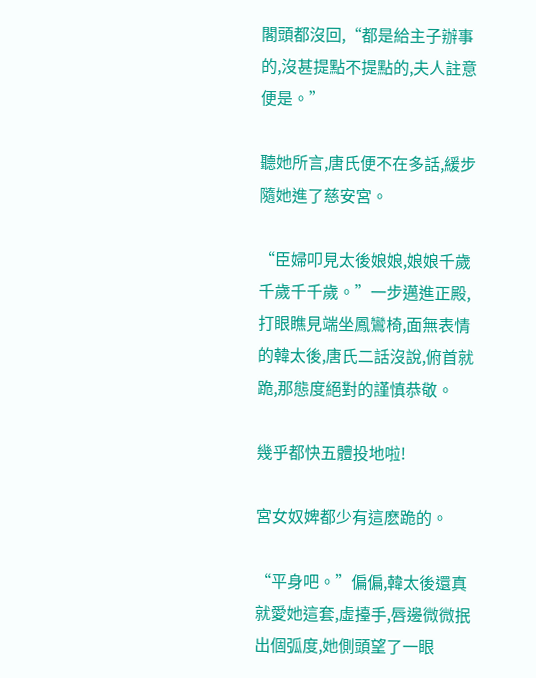閣頭都沒回,“都是給主子辦事的,沒甚提點不提點的,夫人註意便是。”

聽她所言,唐氏便不在多話,緩步隨她進了慈安宮。

“臣婦叩見太後娘娘,娘娘千歲千歲千千歲。”一步邁進正殿,打眼瞧見端坐鳳鸞椅,面無表情的韓太後,唐氏二話沒說,俯首就跪,那態度絕對的謹慎恭敬。

幾乎都快五體投地啦!

宮女奴婢都少有這麽跪的。

“平身吧。”偏偏,韓太後還真就愛她這套,虛擡手,唇邊微微抿出個弧度,她側頭望了一眼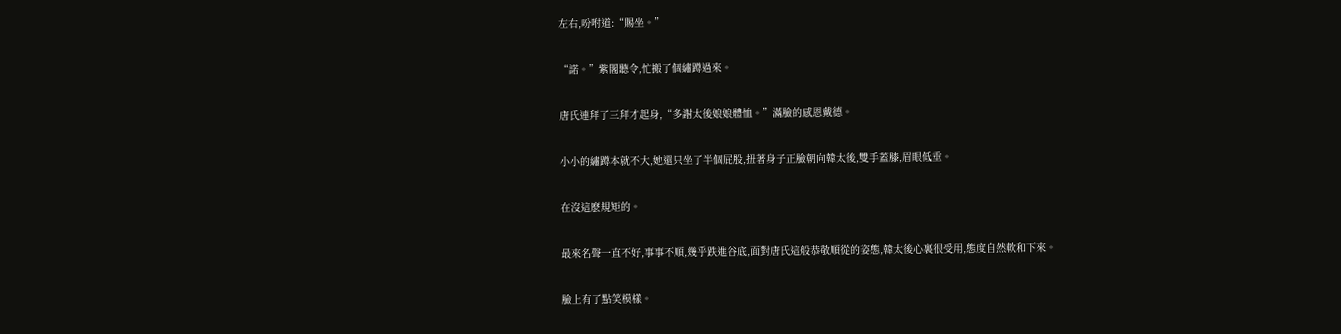左右,吩咐道:“賜坐。”

“諾。”紫閣聽令,忙搬了個繡蹲過來。

唐氏連拜了三拜才起身,“多謝太後娘娘體恤。”滿臉的感恩戴德。

小小的繡蹲本就不大,她還只坐了半個屁股,扭著身子正臉朝向韓太後,雙手蓋膝,眉眼低垂。

在沒這麽規矩的。

最來名聲一直不好,事事不順,幾乎跌進谷底,面對唐氏這般恭敬順從的姿態,韓太後心裏很受用,態度自然軟和下來。

臉上有了點笑模樣。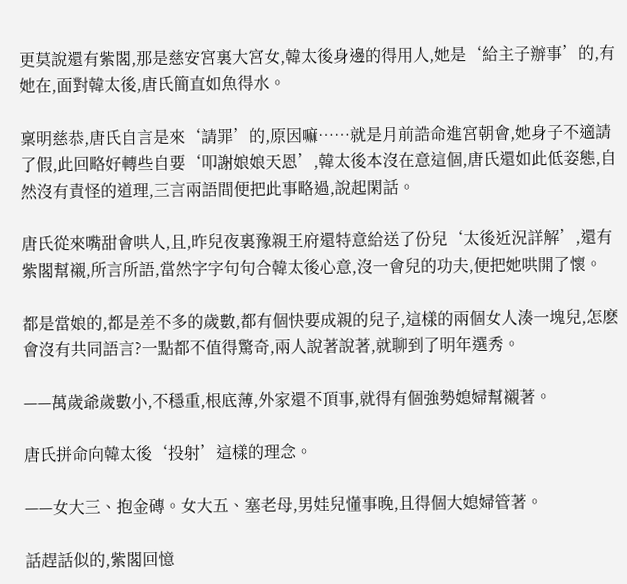更莫說還有紫閣,那是慈安宮裏大宮女,韓太後身邊的得用人,她是‘給主子辦事’的,有她在,面對韓太後,唐氏簡直如魚得水。

稟明慈恭,唐氏自言是來‘請罪’的,原因嘛……就是月前誥命進宮朝會,她身子不適請了假,此回略好轉些自要‘叩謝娘娘天恩’,韓太後本沒在意這個,唐氏還如此低姿態,自然沒有責怪的道理,三言兩語間便把此事略過,說起閑話。

唐氏從來嘴甜會哄人,且,昨兒夜裏豫親王府還特意給送了份兒‘太後近況詳解’,還有紫閣幫襯,所言所語,當然字字句句合韓太後心意,沒一會兒的功夫,便把她哄開了懷。

都是當娘的,都是差不多的歲數,都有個快要成親的兒子,這樣的兩個女人湊一塊兒,怎麽會沒有共同語言?一點都不值得驚奇,兩人說著說著,就聊到了明年選秀。

——萬歲爺歲數小,不穩重,根底薄,外家還不頂事,就得有個強勢媳婦幫襯著。

唐氏拼命向韓太後‘投射’這樣的理念。

——女大三、抱金磚。女大五、塞老母,男娃兒懂事晚,且得個大媳婦管著。

話趕話似的,紫閣回憶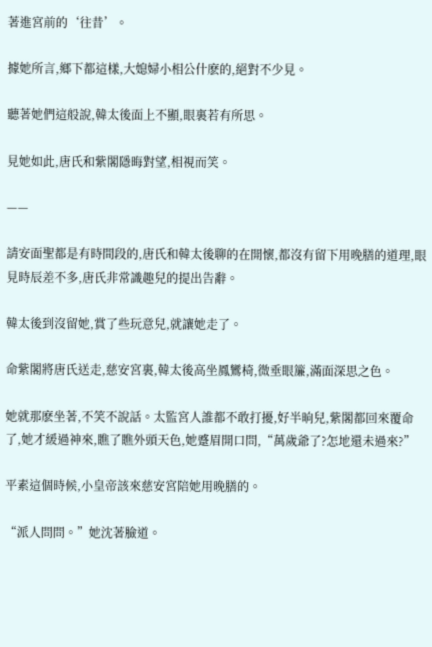著進宮前的‘往昔’。

據她所言,鄉下都這樣,大媳婦小相公什麽的,絕對不少見。

聽著她們這般說,韓太後面上不顯,眼裏若有所思。

見她如此,唐氏和紫閣隱晦對望,相視而笑。

——

請安面聖都是有時間段的,唐氏和韓太後聊的在開懷,都沒有留下用晚膳的道理,眼見時辰差不多,唐氏非常識趣兒的提出告辭。

韓太後到沒留她,賞了些玩意兒,就讓她走了。

命紫閣將唐氏送走,慈安宮裏,韓太後高坐鳳鸞椅,微垂眼簾,滿面深思之色。

她就那麽坐著,不笑不說話。太監宮人誰都不敢打擾,好半晌兒,紫閣都回來覆命了,她才緩過神來,瞧了瞧外頭天色,她蹙眉開口問,“萬歲爺了?怎地還未過來?”

平素這個時候,小皇帝該來慈安宮陪她用晚膳的。

“派人問問。”她沈著臉道。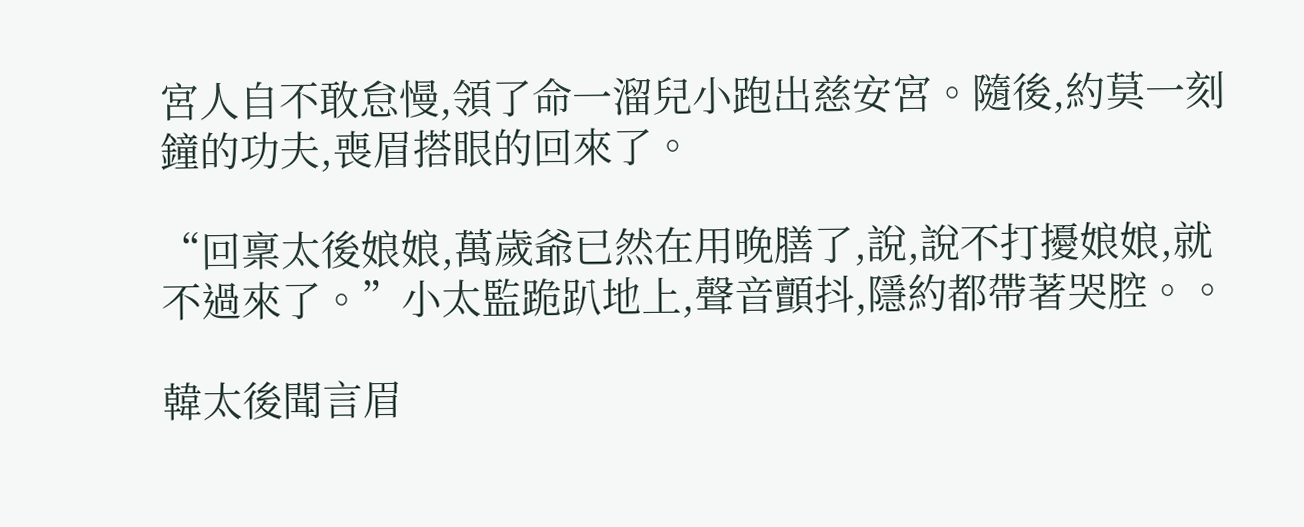宮人自不敢怠慢,領了命一溜兒小跑出慈安宮。隨後,約莫一刻鐘的功夫,喪眉搭眼的回來了。

“回稟太後娘娘,萬歲爺已然在用晚膳了,說,說不打擾娘娘,就不過來了。”小太監跪趴地上,聲音顫抖,隱約都帶著哭腔。。

韓太後聞言眉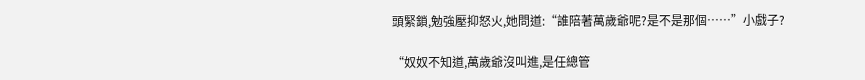頭緊鎖,勉強壓抑怒火,她問道:“誰陪著萬歲爺呢?是不是那個……”小戲子?

“奴奴不知道,萬歲爺沒叫進,是任總管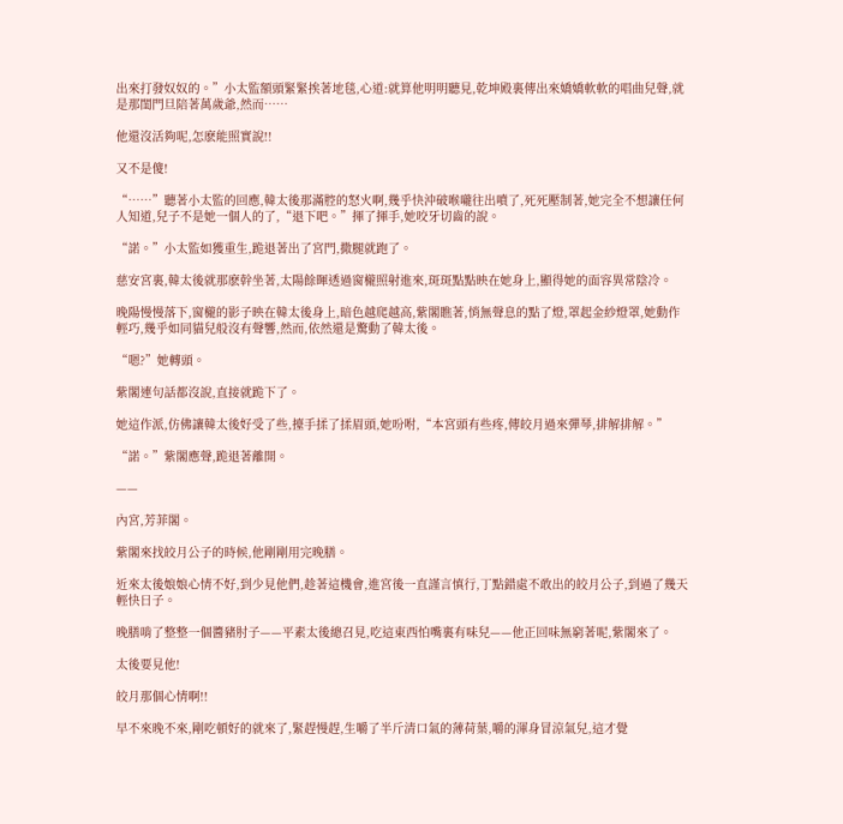出來打發奴奴的。”小太監額頭緊緊挨著地毯,心道:就算他明明聽見,乾坤殿裏傳出來嬌嬌軟軟的唱曲兒聲,就是那閨門旦陪著萬歲爺,然而……

他還沒活夠呢,怎麽能照實說!!

又不是傻!

“……”聽著小太監的回應,韓太後那滿腔的怒火啊,幾乎快沖破喉嚨往出噴了,死死壓制著,她完全不想讓任何人知道,兒子不是她一個人的了,“退下吧。”揮了揮手,她咬牙切齒的說。

“諾。”小太監如獲重生,跪退著出了宮門,撒腿就跑了。

慈安宮裏,韓太後就那麽幹坐著,太陽餘暉透過窗櫳照射進來,斑斑點點映在她身上,顯得她的面容異常陰冷。

晚陽慢慢落下,窗櫳的影子映在韓太後身上,暗色越爬越高,紫閣瞧著,悄無聲息的點了燈,罩起金紗燈罩,她動作輕巧,幾乎如同貓兒般沒有聲響,然而,依然還是驚動了韓太後。

“嗯?”她轉頭。

紫閣連句話都沒說,直接就跪下了。

她這作派,仿佛讓韓太後好受了些,擡手揉了揉眉頭,她吩咐,“本宮頭有些疼,傳皎月過來彈琴,排解排解。”

“諾。”紫閣應聲,跪退著離開。

——

內宮,芳菲閣。

紫閣來找皎月公子的時候,他剛剛用完晚膳。

近來太後娘娘心情不好,到少見他們,趁著這機會,進宮後一直謹言慎行,丁點錯處不敢出的皎月公子,到過了幾天輕快日子。

晚膳啃了整整一個醬豬肘子——平素太後總召見,吃這東西怕嘴裏有味兒——他正回味無窮著呢,紫閣來了。

太後要見他!

皎月那個心情啊!!

早不來晚不來,剛吃頓好的就來了,緊趕慢趕,生嚼了半斤清口氣的薄荷葉,嚼的渾身冒涼氣兒,這才覺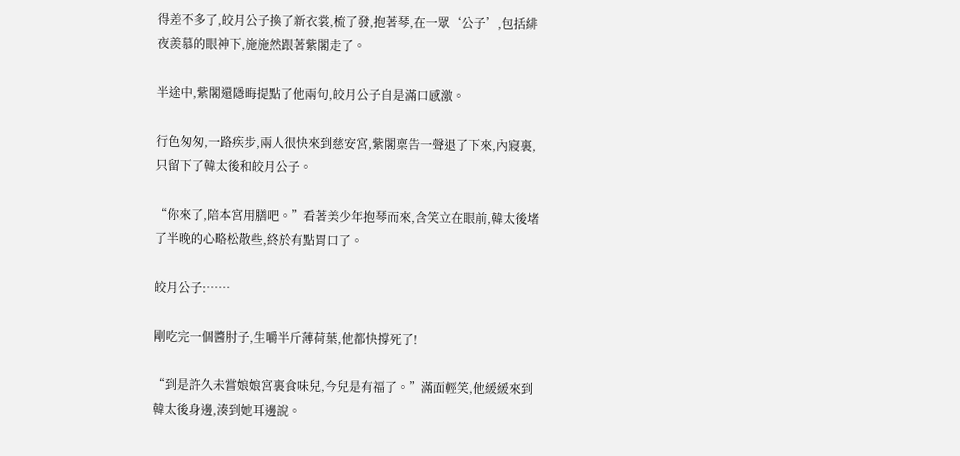得差不多了,皎月公子換了新衣裳,梳了發,抱著琴,在一眾‘公子’,包括緋夜羨慕的眼神下,施施然跟著紫閣走了。

半途中,紫閣還隱晦提點了他兩句,皎月公子自是滿口感激。

行色匆匆,一路疾步,兩人很快來到慈安宮,紫閣稟告一聲退了下來,內寢裏,只留下了韓太後和皎月公子。

“你來了,陪本宮用膳吧。”看著美少年抱琴而來,含笑立在眼前,韓太後堵了半晚的心略松散些,終於有點胃口了。

皎月公子:……

剛吃完一個醬肘子,生嚼半斤薄荷葉,他都快撐死了!

“到是許久未嘗娘娘宮裏食味兒,今兒是有福了。”滿面輕笑,他緩緩來到韓太後身邊,湊到她耳邊說。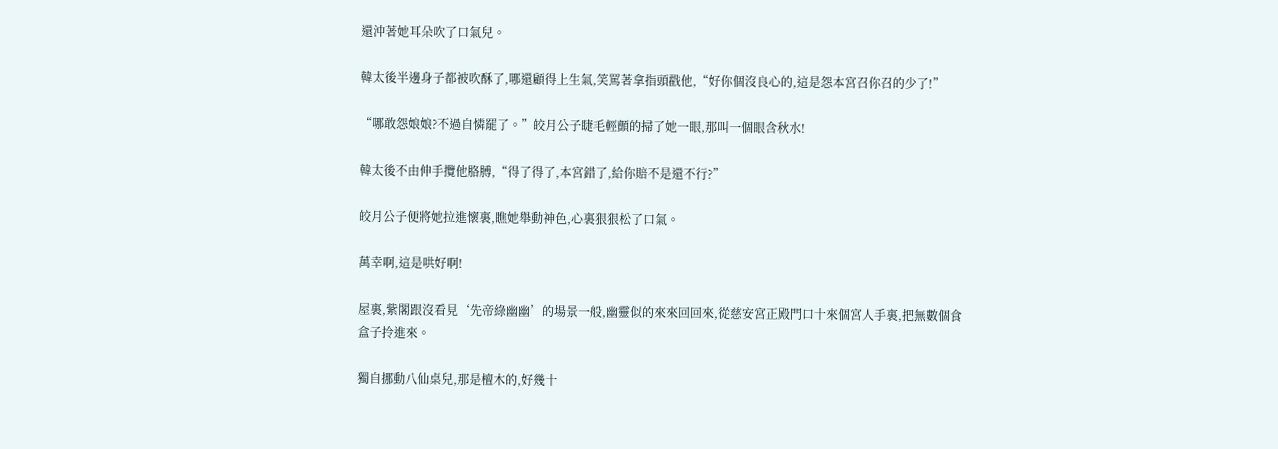還沖著她耳朵吹了口氣兒。

韓太後半邊身子都被吹酥了,哪還顧得上生氣,笑罵著拿指頭戳他,“好你個沒良心的,這是怨本宮召你召的少了!”

“哪敢怨娘娘?不過自憐罷了。”皎月公子睫毛輕顫的掃了她一眼,那叫一個眼含秋水!

韓太後不由伸手攬他胳膊,“得了得了,本宮錯了,給你賠不是還不行?”

皎月公子便將她拉進懷裏,瞧她舉動神色,心裏狠狠松了口氣。

萬幸啊,這是哄好啊!

屋裏,紫閣跟沒看見‘先帝綠幽幽’的場景一般,幽靈似的來來回回來,從慈安宮正殿門口十來個宮人手裏,把無數個食盒子拎進來。

獨自挪動八仙桌兒,那是檀木的,好幾十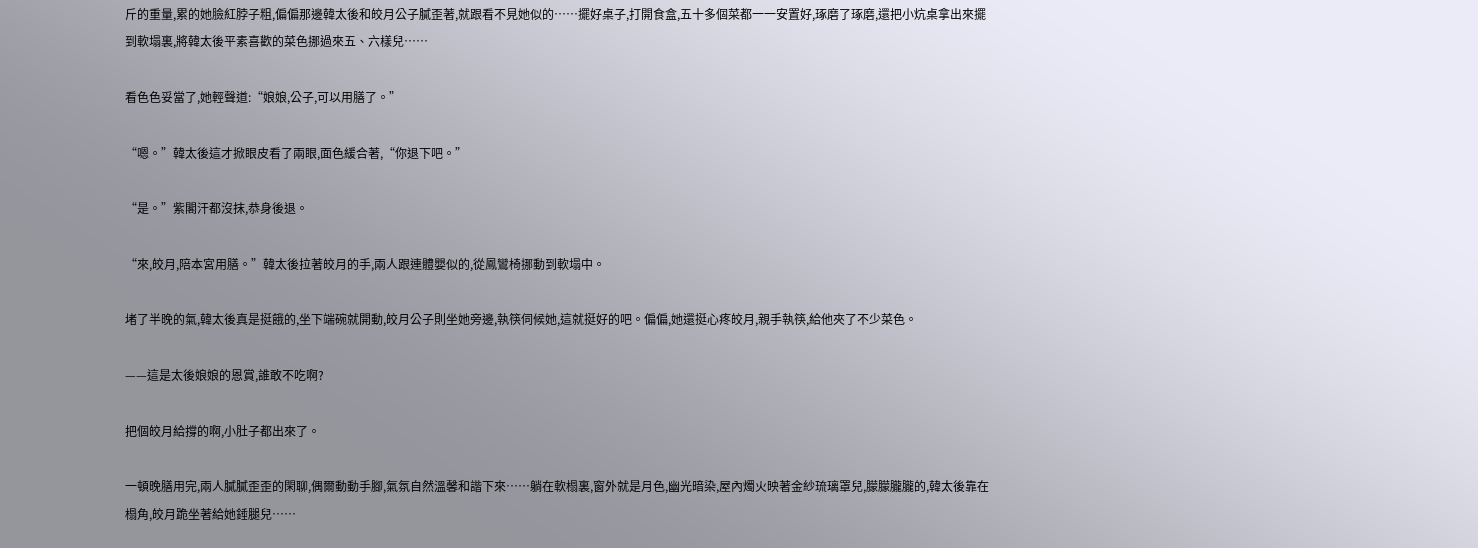斤的重量,累的她臉紅脖子粗,偏偏那邊韓太後和皎月公子膩歪著,就跟看不見她似的……擺好桌子,打開食盒,五十多個菜都一一安置好,琢磨了琢磨,還把小炕桌拿出來擺到軟塌裏,將韓太後平素喜歡的菜色挪過來五、六樣兒……

看色色妥當了,她輕聲道:“娘娘,公子,可以用膳了。”

“嗯。”韓太後這才掀眼皮看了兩眼,面色緩合著,“你退下吧。”

“是。”紫閣汗都沒抹,恭身後退。

“來,皎月,陪本宮用膳。”韓太後拉著皎月的手,兩人跟連體嬰似的,從鳳鸞椅挪動到軟塌中。

堵了半晚的氣,韓太後真是挺餓的,坐下端碗就開動,皎月公子則坐她旁邊,執筷伺候她,這就挺好的吧。偏偏,她還挺心疼皎月,親手執筷,給他夾了不少菜色。

——這是太後娘娘的恩賞,誰敢不吃啊?

把個皎月給撐的啊,小肚子都出來了。

一頓晚膳用完,兩人膩膩歪歪的閑聊,偶爾動動手腳,氣氛自然溫馨和諧下來……躺在軟榻裏,窗外就是月色,幽光暗染,屋內燭火映著金紗琉璃罩兒,朦朦朧朧的,韓太後靠在榻角,皎月跪坐著給她錘腿兒……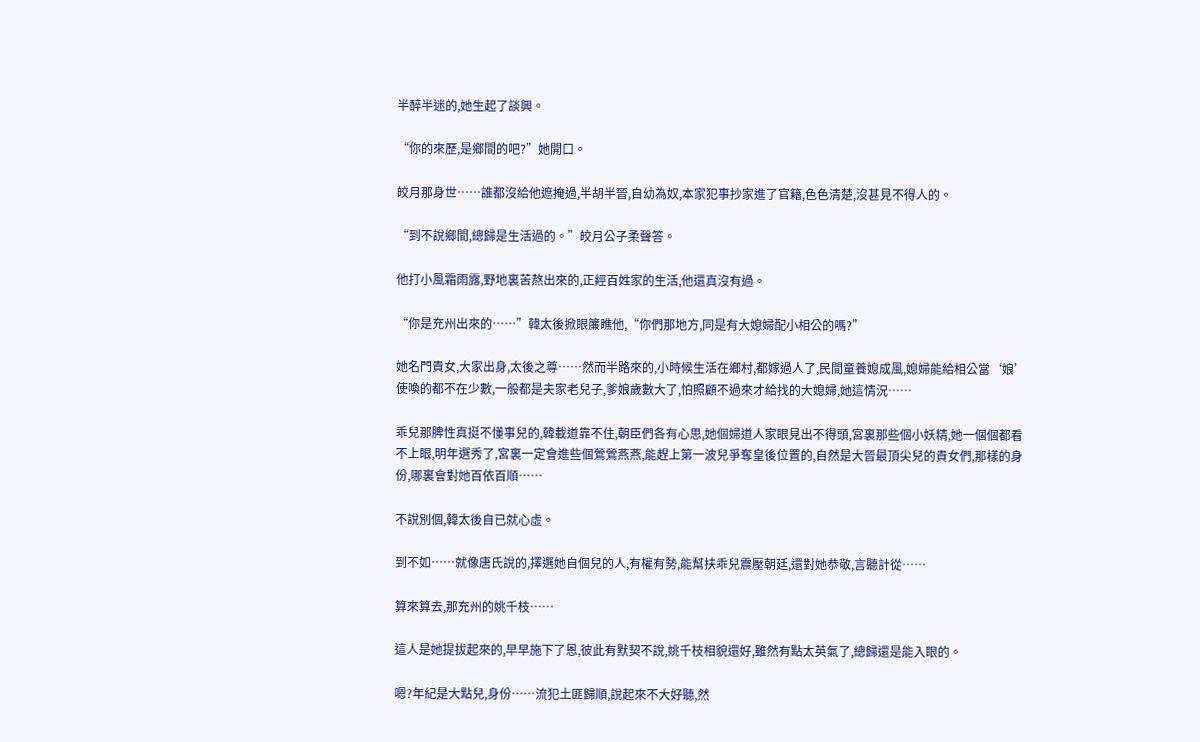半醉半迷的,她生起了談興。

“你的來歷,是鄉間的吧?”她開口。

皎月那身世……誰都沒給他遮掩過,半胡半晉,自幼為奴,本家犯事抄家進了官籍,色色清楚,沒甚見不得人的。

“到不說鄉間,總歸是生活過的。”皎月公子柔聲答。

他打小風霜雨露,野地裏苦熬出來的,正經百姓家的生活,他還真沒有過。

“你是充州出來的……”韓太後掀眼簾瞧他,“你們那地方,同是有大媳婦配小相公的嗎?”

她名門貴女,大家出身,太後之尊……然而半路來的,小時候生活在鄉村,都嫁過人了,民間童養媳成風,媳婦能給相公當‘娘’使喚的都不在少數,一般都是夫家老兒子,爹娘歲數大了,怕照顧不過來才給找的大媳婦,她這情況……

乖兒那脾性真挺不懂事兒的,韓載道靠不住,朝臣們各有心思,她個婦道人家眼見出不得頭,宮裏那些個小妖精,她一個個都看不上眼,明年選秀了,宮裏一定會進些個鶯鶯燕燕,能趕上第一波兒爭奪皇後位置的,自然是大晉最頂尖兒的貴女們,那樣的身份,哪裏會對她百依百順……

不說別個,韓太後自已就心虛。

到不如……就像唐氏說的,擇選她自個兒的人,有權有勢,能幫扶乖兒震壓朝廷,還對她恭敬,言聽計從……

算來算去,那充州的姚千枝……

這人是她提拔起來的,早早施下了恩,彼此有默契不說,姚千枝相貌還好,雖然有點太英氣了,總歸還是能入眼的。

嗯?年紀是大點兒,身份……流犯土匪歸順,說起來不大好聽,然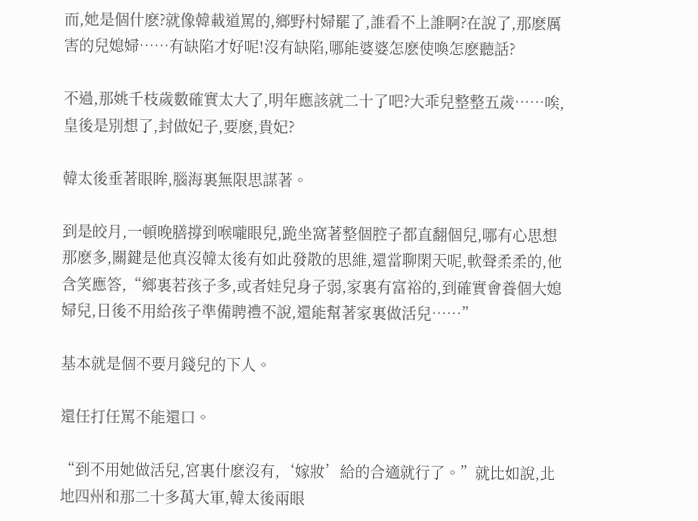而,她是個什麽?就像韓載道罵的,鄉野村婦罷了,誰看不上誰啊?在說了,那麽厲害的兒媳婦……有缺陷才好呢!沒有缺陷,哪能婆婆怎麽使喚怎麽聽話?

不過,那姚千枝歲數確實太大了,明年應該就二十了吧?大乖兒整整五歲……唉,皇後是別想了,封做妃子,要麽,貴妃?

韓太後垂著眼眸,腦海裏無限思謀著。

到是皎月,一頓晚膳撐到喉嚨眼兒,跪坐窩著整個腔子都直翻個兒,哪有心思想那麽多,關鍵是他真沒韓太後有如此發散的思維,還當聊閑天呢,軟聲柔柔的,他含笑應答,“鄉裏若孩子多,或者娃兒身子弱,家裏有富裕的,到確實會養個大媳婦兒,日後不用給孩子準備聘禮不說,還能幫著家裏做活兒……”

基本就是個不要月錢兒的下人。

還任打任罵不能還口。

“到不用她做活兒,宮裏什麽沒有,‘嫁妝’給的合適就行了。”就比如說,北地四州和那二十多萬大軍,韓太後兩眼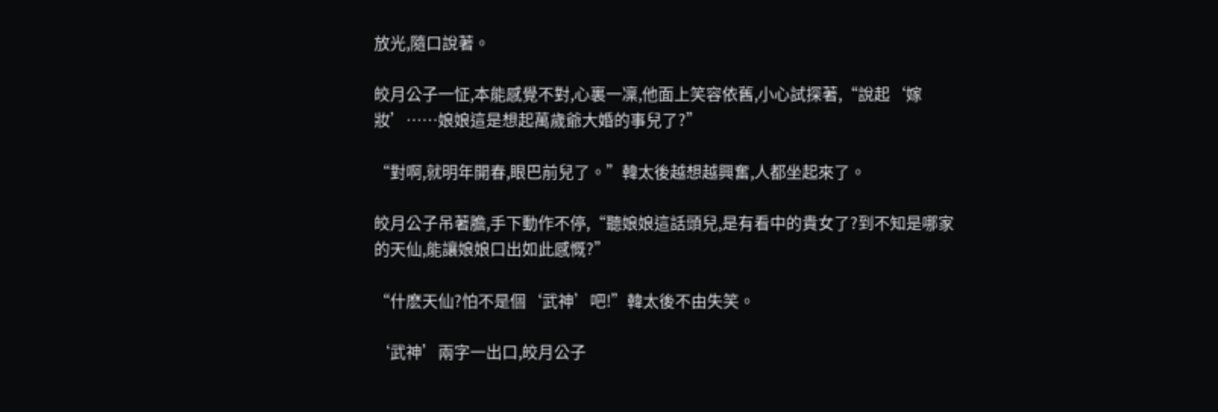放光,隨口說著。

皎月公子一怔,本能感覺不對,心裏一凜,他面上笑容依舊,小心試探著,“說起‘嫁妝’……娘娘這是想起萬歲爺大婚的事兒了?”

“對啊,就明年開春,眼巴前兒了。”韓太後越想越興奮,人都坐起來了。

皎月公子吊著膽,手下動作不停,“聽娘娘這話頭兒,是有看中的貴女了?到不知是哪家的天仙,能讓娘娘口出如此感慨?”

“什麽天仙?怕不是個‘武神’吧!”韓太後不由失笑。

‘武神’兩字一出口,皎月公子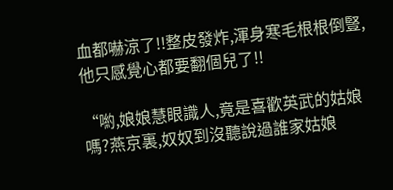血都嚇涼了!!整皮發炸,渾身寒毛根根倒豎,他只感覺心都要翻個兒了!!

“喲,娘娘慧眼識人,竟是喜歡英武的姑娘嗎?燕京裏,奴奴到沒聽說過誰家姑娘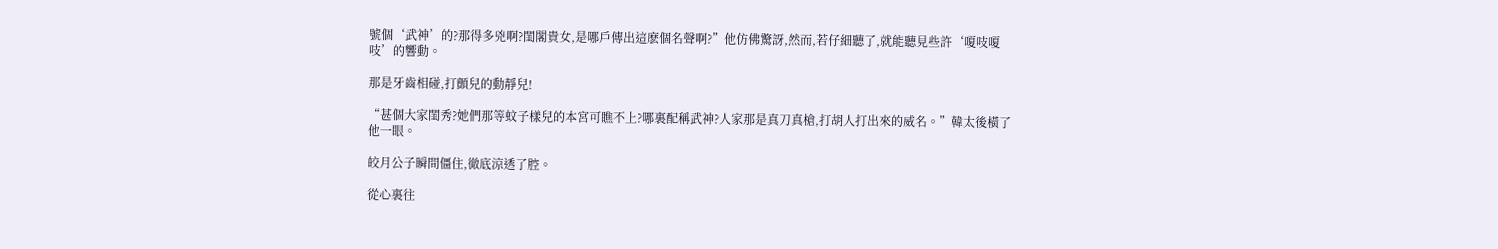號個‘武神’的?那得多兇啊?閨閣貴女,是哪戶傳出這麽個名聲啊?”他仿佛驚訝,然而,若仔細聽了,就能聽見些許‘嗄吱嗄吱’的響動。

那是牙齒相碰,打顫兒的動靜兒!

“甚個大家閨秀?她們那等蚊子樣兒的本宮可瞧不上?哪裏配稱武神?人家那是真刀真槍,打胡人打出來的威名。”韓太後橫了他一眼。

皎月公子瞬間僵住,徹底涼透了腔。

從心裏往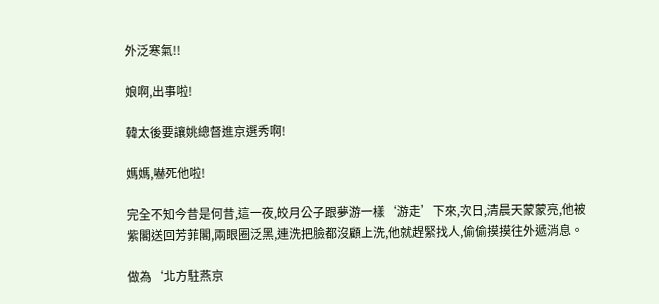外泛寒氣!!

娘啊,出事啦!

韓太後要讓姚總督進京選秀啊!

媽媽,嚇死他啦!

完全不知今昔是何昔,這一夜,皎月公子跟夢游一樣‘游走’下來,次日,清晨天蒙蒙亮,他被紫閣送回芳菲閣,兩眼圈泛黑,連洗把臉都沒顧上洗,他就趕緊找人,偷偷摸摸往外遞消息。

做為‘北方駐燕京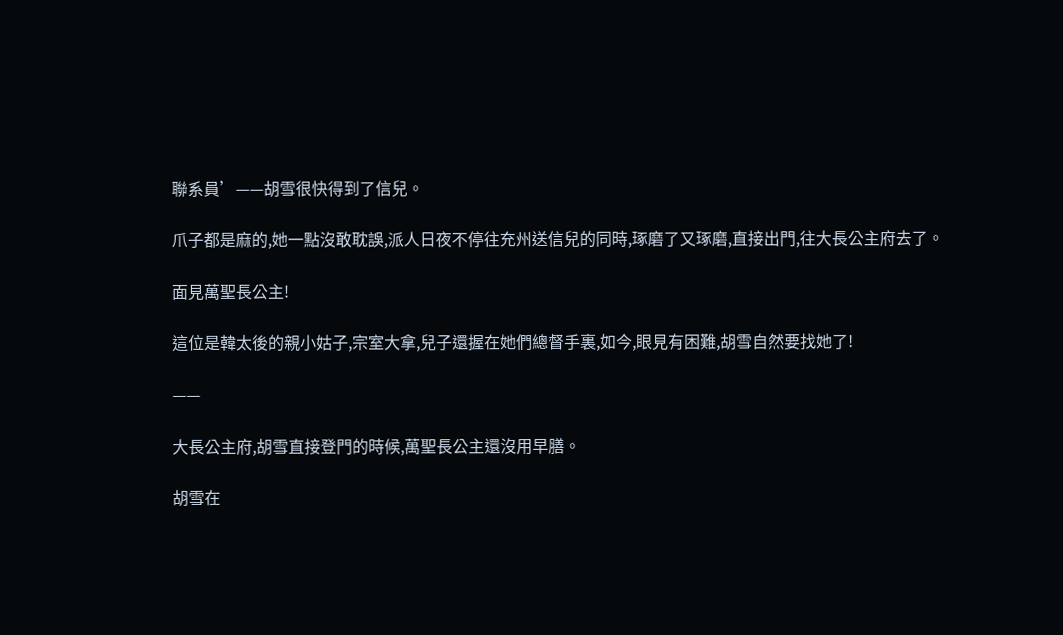聯系員’——胡雪很快得到了信兒。

爪子都是麻的,她一點沒敢耽誤,派人日夜不停往充州送信兒的同時,琢磨了又琢磨,直接出門,往大長公主府去了。

面見萬聖長公主!

這位是韓太後的親小姑子,宗室大拿,兒子還握在她們總督手裏,如今,眼見有困難,胡雪自然要找她了!

——

大長公主府,胡雪直接登門的時候,萬聖長公主還沒用早膳。

胡雪在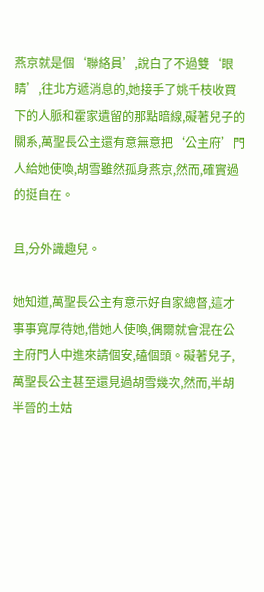燕京就是個‘聯絡員’,說白了不過雙‘眼睛’,往北方遞消息的,她接手了姚千枝收買下的人脈和霍家遺留的那點暗線,礙著兒子的關系,萬聖長公主還有意無意把‘公主府’門人給她使喚,胡雪雖然孤身燕京,然而,確實過的挺自在。

且,分外識趣兒。

她知道,萬聖長公主有意示好自家總督,這才事事寬厚待她,借她人使喚,偶爾就會混在公主府門人中進來請個安,磕個頭。礙著兒子,萬聖長公主甚至還見過胡雪幾次,然而,半胡半晉的土姑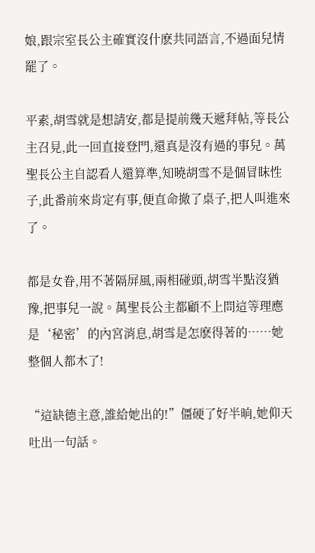娘,跟宗室長公主確實沒什麽共同語言,不過面兒情罷了。

平素,胡雪就是想請安,都是提前幾天遞拜帖,等長公主召見,此一回直接登門,還真是沒有過的事兒。萬聖長公主自認看人還算準,知曉胡雪不是個冒眜性子,此番前來肯定有事,便直命撤了桌子,把人叫進來了。

都是女眷,用不著隔屏風,兩相碰頭,胡雪半點沒猶豫,把事兒一說。萬聖長公主都顧不上問這等理應是‘秘密’的內宮消息,胡雪是怎麽得著的……她整個人都木了!

“這缺德主意,誰給她出的!”僵硬了好半晌,她仰天吐出一句話。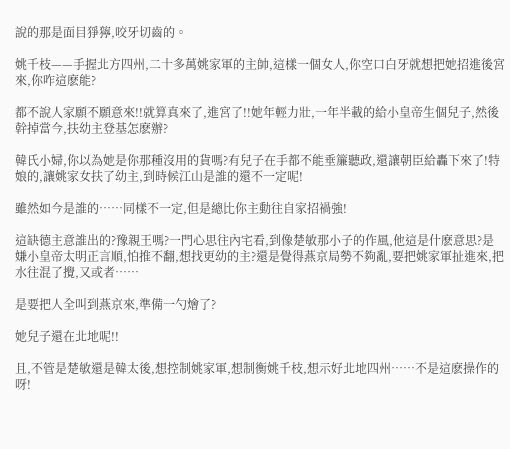說的那是面目猙獰,咬牙切齒的。

姚千枝——手握北方四州,二十多萬姚家軍的主帥,這樣一個女人,你空口白牙就想把她招進後宮來,你咋這麽能?

都不說人家願不願意來!!就算真來了,進宮了!!她年輕力壯,一年半載的給小皇帝生個兒子,然後幹掉當今,扶幼主登基怎麽辦?

韓氏小婦,你以為她是你那種沒用的貨嗎?有兒子在手都不能垂簾聽政,還讓朝臣給轟下來了!特娘的,讓姚家女扶了幼主,到時候江山是誰的還不一定呢!

雖然如今是誰的……同樣不一定,但是總比你主動往自家招禍強!

這缺德主意誰出的?豫親王嗎?一門心思往內宅看,到像楚敏那小子的作風,他這是什麽意思?是嫌小皇帝太明正言順,怕推不翻,想找更幼的主?還是覺得燕京局勢不夠亂,要把姚家軍扯進來,把水往混了攪,又或者……

是要把人全叫到燕京來,準備一勺燴了?

她兒子還在北地呢!!

且,不管是楚敏還是韓太後,想控制姚家軍,想制衡姚千枝,想示好北地四州……不是這麽操作的呀!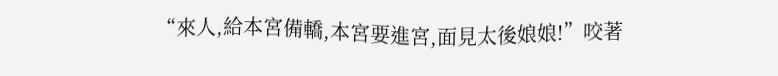“來人,給本宮備轎,本宮要進宮,面見太後娘娘!”咬著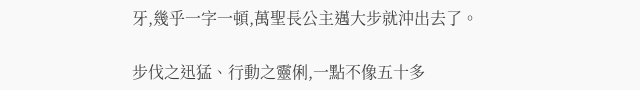牙,幾乎一字一頓,萬聖長公主邁大步就沖出去了。

步伐之迅猛、行動之靈俐,一點不像五十多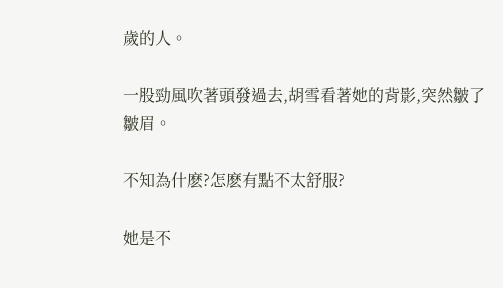歲的人。

一股勁風吹著頭發過去,胡雪看著她的背影,突然皺了皺眉。

不知為什麽?怎麽有點不太舒服?

她是不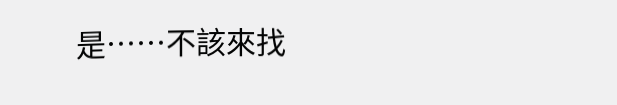是……不該來找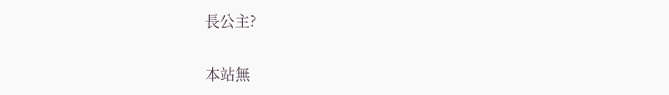長公主?

本站無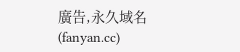廣告,永久域名(fanyan.cc)